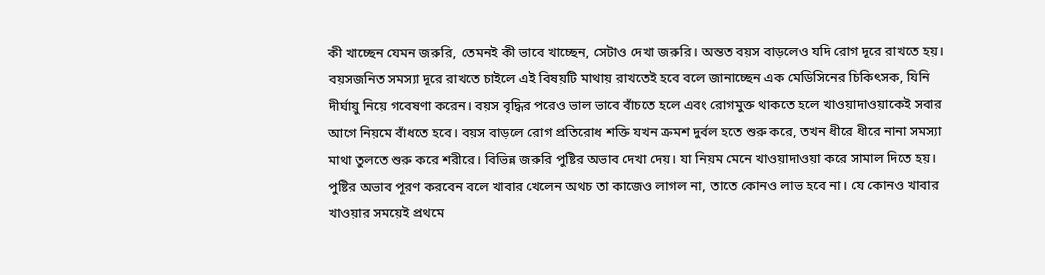কী খাচ্ছেন যেমন জরুরি, তেমনই কী ভাবে খাচ্ছেন, সেটাও দেখা জরুরি। অন্তত বয়স বাড়লেও যদি রোগ দূরে রাখতে হয়। বয়সজনিত সমস্যা দূরে রাখতে চাইলে এই বিষয়টি মাথায় রাখতেই হবে বলে জানাচ্ছেন এক মেডিসিনের চিকিৎসক, যিনি দীর্ঘায়ু নিয়ে গবেষণা করেন। বয়স বৃদ্ধির পরেও ভাল ভাবে বাঁচতে হলে এবং রোগমুক্ত থাকতে হলে খাওয়াদাওয়াকেই সবার আগে নিয়মে বাঁধতে হবে। বয়স বাড়লে রোগ প্রতিরোধ শক্তি যখন ক্রমশ দুর্বল হতে শুরু করে, তখন ধীরে ধীরে নানা সমস্যা মাথা তুলতে শুরু করে শরীরে। বিভিন্ন জরুরি পুষ্টির অভাব দেখা দেয়। যা নিয়ম মেনে খাওয়াদাওয়া করে সামাল দিতে হয়। পুষ্টির অভাব পূরণ করবেন বলে খাবার খেলেন অথচ তা কাজেও লাগল না, তাতে কোনও লাভ হবে না। যে কোনও খাবার খাওয়ার সময়েই প্রথমে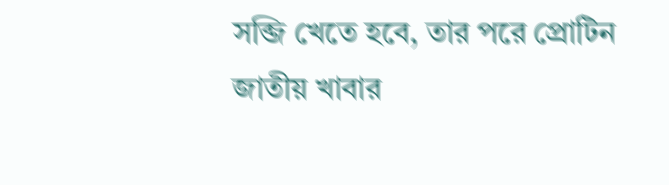সব্জি খেতে হবে, তার পরে প্রোটিন জাতীয় খাবার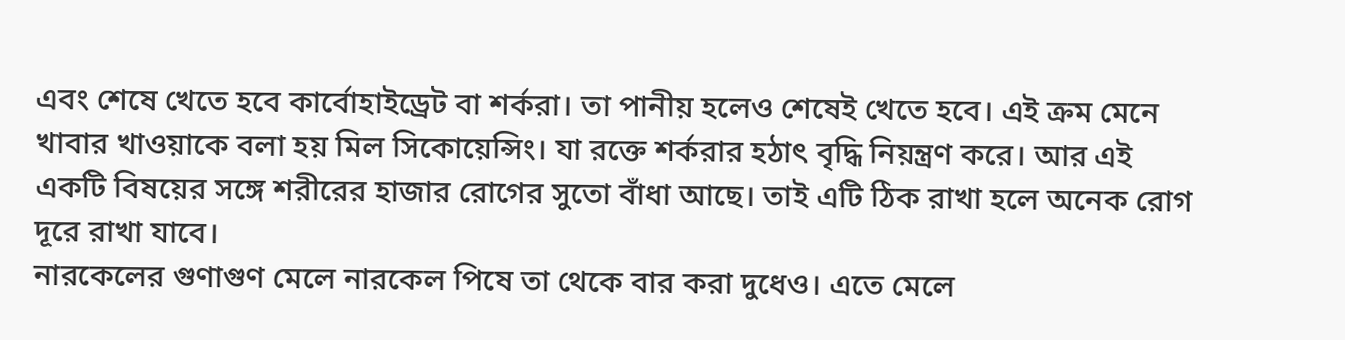এবং শেষে খেতে হবে কার্বোহাইড্রেট বা শর্করা। তা পানীয় হলেও শেষেই খেতে হবে। এই ক্রম মেনে খাবার খাওয়াকে বলা হয় মিল সিকোয়েন্সিং। যা রক্তে শর্করার হঠাৎ বৃদ্ধি নিয়ন্ত্রণ করে। আর এই একটি বিষয়ের সঙ্গে শরীরের হাজার রোগের সুতো বাঁধা আছে। তাই এটি ঠিক রাখা হলে অনেক রোগ দূরে রাখা যাবে।
নারকেলের গুণাগুণ মেলে নারকেল পিষে তা থেকে বার করা দুধেও। এতে মেলে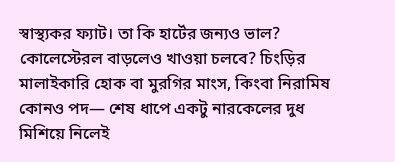স্বাস্থ্যকর ফ্যাট। তা কি হার্টের জন্যও ভাল? কোলেস্টেরল বাড়লেও খাওয়া চলবে? চিংড়ির মালাইকারি হোক বা মুরগির মাংস, কিংবা নিরামিষ কোনও পদ— শেষ ধাপে একটু নারকেলের দুধ মিশিয়ে নিলেই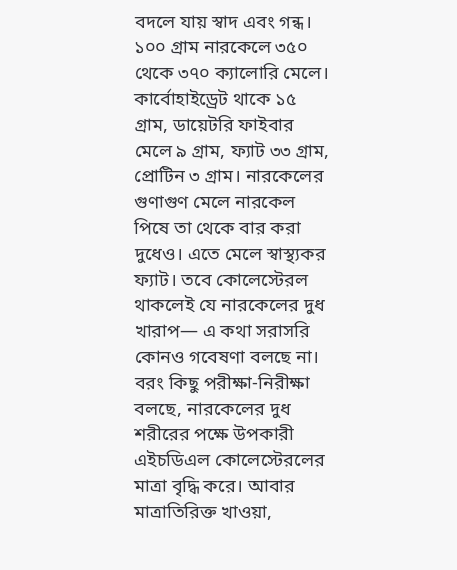বদলে যায় স্বাদ এবং গন্ধ। ১০০ গ্রাম নারকেলে ৩৫০ থেকে ৩৭০ ক্যালোরি মেলে। কার্বোহাইড্রেট থাকে ১৫ গ্রাম, ডায়েটরি ফাইবার মেলে ৯ গ্রাম, ফ্যাট ৩৩ গ্রাম, প্রোটিন ৩ গ্রাম। নারকেলের গুণাগুণ মেলে নারকেল পিষে তা থেকে বার করা দুধেও। এতে মেলে স্বাস্থ্যকর ফ্যাট। তবে কোলেস্টেরল থাকলেই যে নারকেলের দুধ খারাপ— এ কথা সরাসরি কোনও গবেষণা বলছে না। বরং কিছু পরীক্ষা-নিরীক্ষা বলছে, নারকেলের দুধ শরীরের পক্ষে উপকারী এইচডিএল কোলেস্টেরলের মাত্রা বৃদ্ধি করে। আবার মাত্রাতিরিক্ত খাওয়া,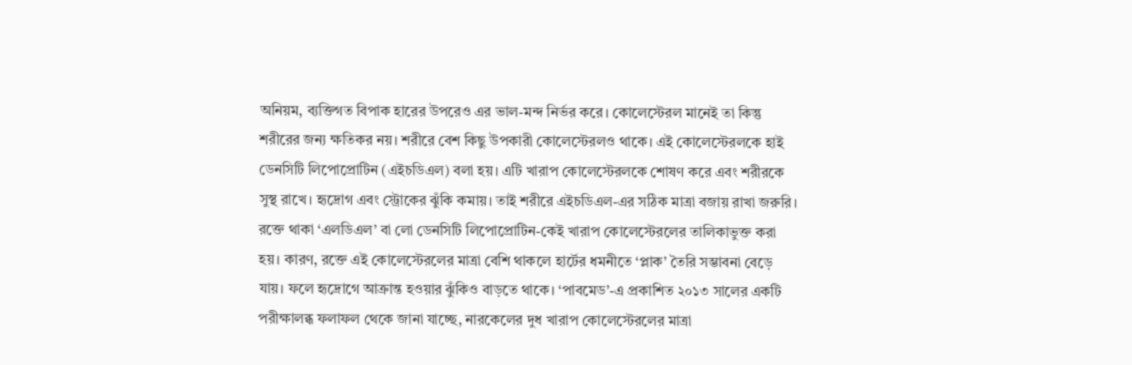অনিয়ম, ব্যক্তিগত বিপাক হারের উপরেও এর ভাল-মন্দ নির্ভর করে। কোলেস্টেরল মানেই তা কিন্তু শরীরের জন্য ক্ষতিকর নয়। শরীরে বেশ কিছু উপকারী কোলেস্টেরলও থাকে। এই কোলেস্টেরলকে হাই ডেনসিটি লিপোপ্রোটিন (এইচডিএল) বলা হয়। এটি খারাপ কোলেস্টেরলকে শোষণ করে এবং শরীরকে সুস্থ রাখে। হৃদ্রোগ এবং স্ট্রোকের ঝুঁকি কমায়। তাই শরীরে এইচডিএল-এর সঠিক মাত্রা বজায় রাখা জরুরি।
রক্তে থাকা ‘এলডিএল’ বা লো ডেনসিটি লিপোপ্রোটিন-কেই খারাপ কোলেস্টেরলের তালিকাভুক্ত করা হয়। কারণ, রক্তে এই কোলেস্টেরলের মাত্রা বেশি থাকলে হার্টের ধমনীতে ‘প্লাক’ তৈরি সম্ভাবনা বেড়ে যায়। ফলে হৃদ্রোগে আক্রান্ত হওয়ার ঝুঁকিও বাড়তে থাকে। ‘পাবমেড’-এ প্রকাশিত ২০১৩ সালের একটি পরীক্ষালব্ধ ফলাফল থেকে জানা যাচ্ছে, নারকেলের দুধ খারাপ কোলেস্টেরলের মাত্রা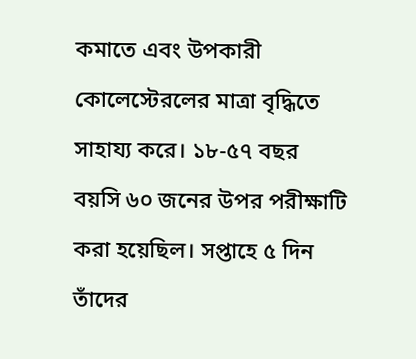কমাতে এবং উপকারী কোলেস্টেরলের মাত্রা বৃদ্ধিতে সাহায্য করে। ১৮-৫৭ বছর বয়সি ৬০ জনের উপর পরীক্ষাটি করা হয়েছিল। সপ্তাহে ৫ দিন তাঁদের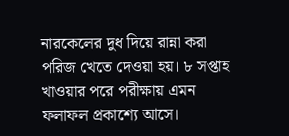নারকেলের দুধ দিয়ে রান্না করা পরিজ খেতে দেওয়া হয়। ৮ সপ্তাহ খাওয়ার পরে পরীক্ষায় এমন ফলাফল প্রকাশ্যে আসে।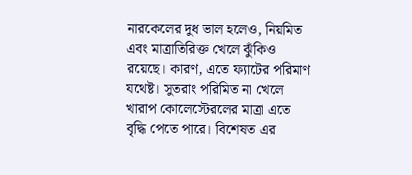নারকেলের দুধ ভাল হলেও, নিয়মিত এবং মাত্রাতিরিক্ত খেলে ঝুঁকিও রয়েছে। কারণ, এতে ফ্যাটের পরিমাণ যথেষ্ট। সুতরাং পরিমিত না খেলে খারাপ কোলেস্টেরলের মাত্রা এতে বৃদ্ধি পেতে পারে। বিশেষত এর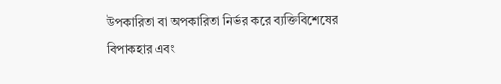উপকারিতা বা অপকারিতা নির্ভর করে ব্যক্তিবিশেষের বিপাকহার এবং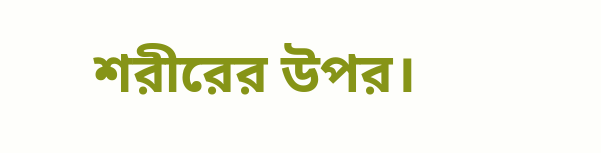শরীরের উপর।